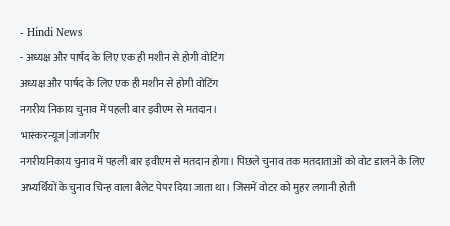- Hindi News
- अध्यक्ष और पार्षद के लिए एक ही मशीन से होगी वोटिंग
अध्यक्ष और पार्षद के लिए एक ही मशीन से होगी वोटिंग
नगरीय निकाय चुनाव में पहली बार इवीएम से मतदान।
भास्करन्यूज|जांजगीर
नगरीयनिकाय चुनाव में पहली बार इवीएम से मतदान होगा। पिछले चुनाव तक मतदाताओं को वोट डालने के लिए अभ्यर्थियों के चुनाव चिन्ह वाला बैलेट पेपर दिया जाता था। जिसमें वोटर को मुहर लगानी होती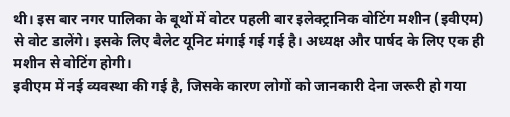थी। इस बार नगर पालिका के बूथों में वोटर पहली बार इलेक्ट्रानिक वोटिंग मशीन (इवीएम) से वोट डालेंगे। इसके लिए बैलेट यूनिट मंगाई गई गई है। अध्यक्ष और पार्षद के लिए एक ही मशीन से वोटिंग होगी।
इवीएम में नई व्यवस्था की गई है, जिसके कारण लोगों को जानकारी देना जरूरी हो गया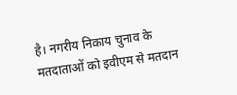है। नगरीय निकाय चुनाव के मतदाताओं को इवीएम से मतदान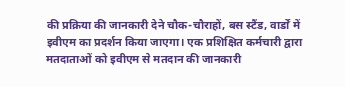की प्रक्रिया की जानकारी देने चौक-चौराहों, बस स्टैंड, वार्डों में इवीएम का प्रदर्शन किया जाएगा। एक प्रशिक्षित कर्मचारी द्वारा मतदाताओं को इवीएम से मतदान की जानकारी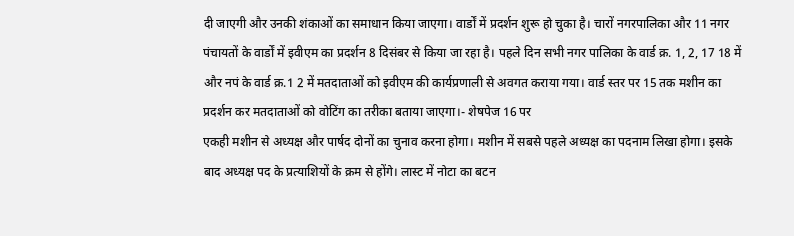दी जाएगी और उनकी शंकाओं का समाधान किया जाएगा। वार्डों में प्रदर्शन शुरू हो चुका है। चारों नगरपालिका और 11 नगर पंचायतों के वार्डों में इवीएम का प्रदर्शन 8 दिसंबर से किया जा रहा है। पहले दिन सभी नगर पालिका के वार्ड क्र. 1, 2, 17 18 में और नपं के वार्ड क्र.1 2 में मतदाताओं को इवीएम की कार्यप्रणाली से अवगत कराया गया। वार्ड स्तर पर 15 तक मशीन का प्रदर्शन कर मतदाताओं को वोटिंग का तरीका बताया जाएगा।- शेषपेज 16 पर
एकही मशीन से अध्यक्ष और पार्षद दोनों का चुनाव करना होगा। मशीन में सबसे पहले अध्यक्ष का पदनाम लिखा होगा। इसके बाद अध्यक्ष पद के प्रत्याशियों के क्रम से होंगे। लास्ट में नोटा का बटन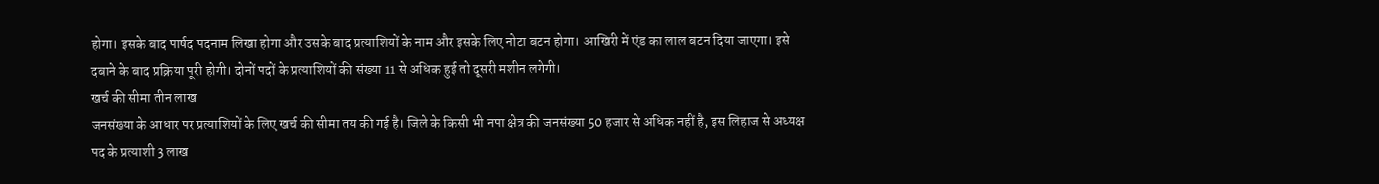होगा। इसके बाद पार्षद पदनाम लिखा होगा और उसके बाद प्रत्याशियों के नाम और इसके लिए नोटा बटन होगा। आखिरी में एंड का लाल बटन दिया जाएगा। इसे दबाने के बाद प्रक्रिया पूरी होगी। दोनों पदों के प्रत्याशियों की संख्या 11 से अधिक हुई तो दूसरी मशीन लगेगी।
खर्च की सीमा तीन लाख
जनसंख्या के आधार पर प्रत्याशियों के लिए खर्च की सीमा तय की गई है। जिले के किसी भी नपा क्षेत्र की जनसंख्या 50 हजार से अधिक नहीं है, इस लिहाज से अध्यक्ष पद के प्रत्याशी 3 लाख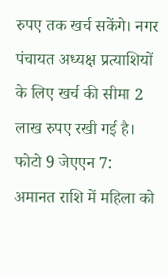रुपए तक खर्च सकेंगे। नगर पंचायत अध्यक्ष प्रत्याशियों के लिए खर्च की सीमा 2 लाख रुपए रखी गई है।
फोटो 9 जेएएन 7:
अमानत राशि में महिला को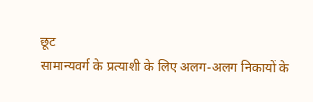छूट
सामान्यवर्ग के प्रत्याशी के लिए अलग-अलग निकायों के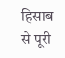हिसाब से पूरी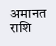अमानत राशि